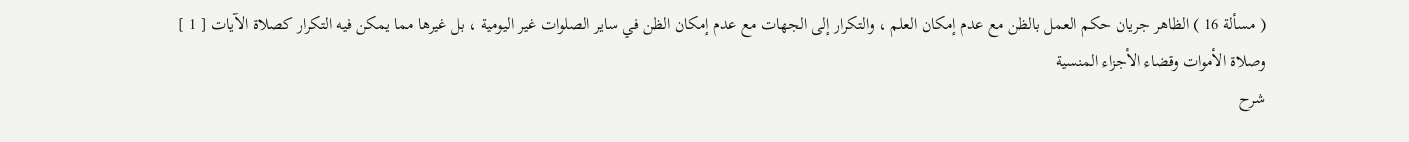( مسألة 16 ) الظاهر جريان حكم العمل بالظن مع عدم إمكان العلم ، والتكرار إلى الجهات مع عدم إمكان الظن في ساير الصلوات غير اليومية ، بل غيرها مما يمكن فيه التكرار كصلاة الآيات [ 1 ] وصلاة الأموات وقضاء الأجزاء المنسية
شرح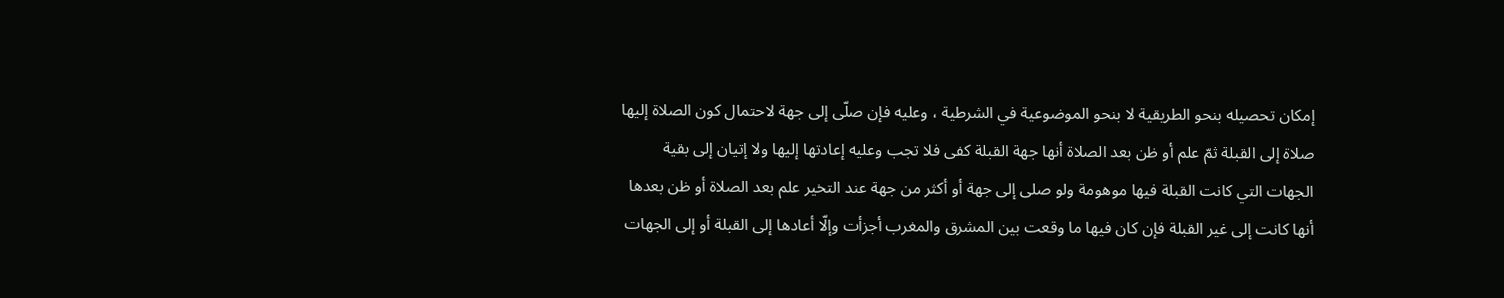إمكان تحصيله بنحو الطريقية لا بنحو الموضوعية في الشرطية ، وعليه فإن صلّى إلى جهة لاحتمال كون الصلاة إليها صلاة إلى القبلة ثمّ علم أو ظن بعد الصلاة أنها جهة القبلة كفى فلا تجب وعليه إعادتها إليها ولا إتيان إلى بقية الجهات التي كانت القبلة فيها موهومة ولو صلى إلى جهة أو أكثر من جهة عند التخير علم بعد الصلاة أو ظن بعدها أنها كانت إلى غير القبلة فإن كان فيها ما وقعت بين المشرق والمغرب أجزأت وإلّا أعادها إلى القبلة أو إلى الجهات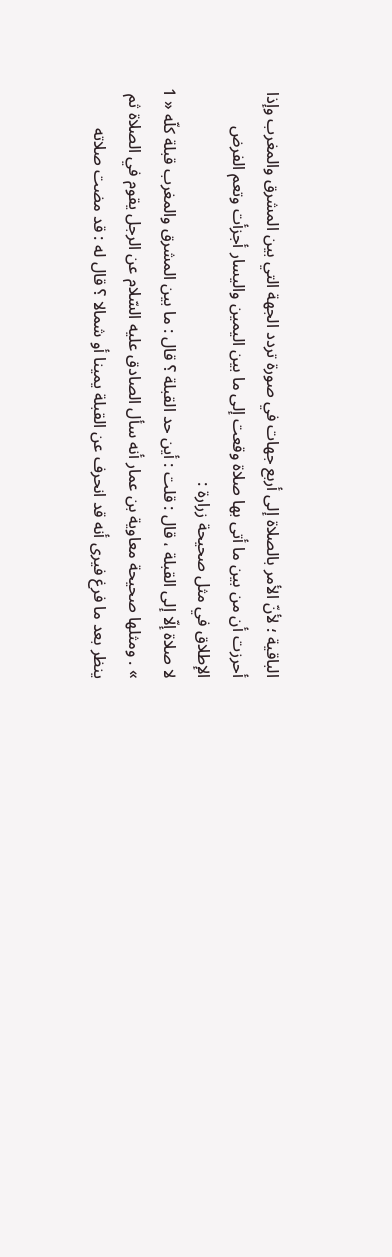الباقية ؛ لأنّ الأمر بالصلاة إلى أربع جهات في صورة تردد الجهة التي بين المشرق والمغرب وإذا أحرزت أن من بين ما أتى بها صلاة وقعت إلى ما بين اليمين واليسار أجزأت وتعم الفرض الإطلاق في مثل صحيحة زرارة :
لا صلاة إلّا إلى القبلة ، قال : قلت : أين حد القبلة ؟ قال : ما بين المشرق والمغرب قبلة كلّه « 1 » . ومثلها صحيحة معاوية بن عمار أنه سأل الصادق عليه السّلام عن الرجل يقوم في الصلاة ثم ينظر بعد ما فرغ فيرى أنه قد انحرف عن القبلة يمينا أو شمالا ؟ قال له : قد مضت صلاته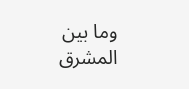وما بين المشرق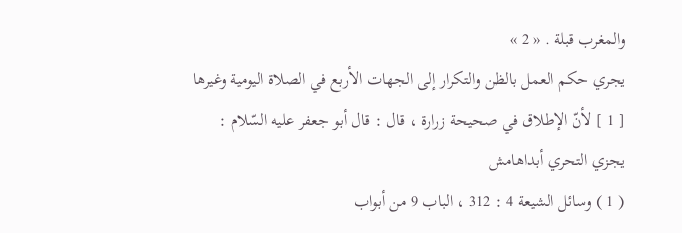والمغرب قبلة . « 2 »
يجري حكم العمل بالظن والتكرار إلى الجهات الأربع في الصلاة اليومية وغيرها
[ 1 ] لأنّ الإطلاق في صحيحة زرارة ، قال : قال أبو جعفر عليه السّلام : يجزي التحري أبداهامش
( 1 ) وسائل الشيعة 4 : 312 ، الباب 9 من أبواب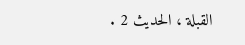القبلة ، الحديث 2 .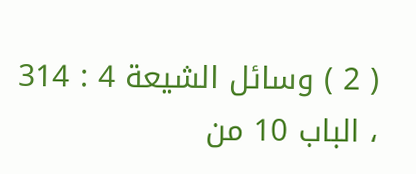( 2 ) وسائل الشيعة 4 : 314 ، الباب 10 من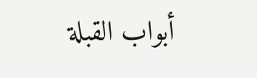أبواب القبلة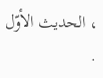، الحديث الأوّل .